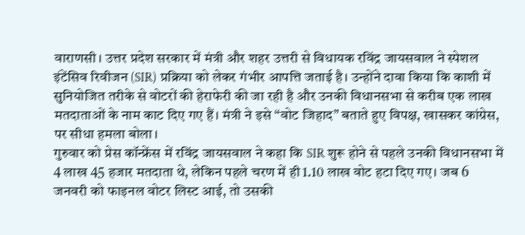वाराणसी। उत्तर प्रदेश सरकार में मंत्री और शहर उत्तरी से विधायक रविंद्र जायसवाल ने स्पेशल इंटेंसिव रिवीजन (SIR) प्रक्रिया को लेकर गंभीर आपत्ति जताई है। उन्होंने दावा किया कि काशी में सुनियोजित तरीके से वोटरों की हेराफेरी की जा रही है और उनकी विधानसभा से करीब एक लाख मतदाताओं के नाम काट दिए गए हैं। मंत्री ने इसे “वोट जिहाद” बताते हुए विपक्ष, खासकर कांग्रेस, पर सीधा हमला बोला।
गुरुवार को प्रेस कॉन्फ्रेंस में रविंद्र जायसवाल ने कहा कि SIR शुरू होने से पहले उनकी विधानसभा में 4 लाख 45 हजार मतदाता थे, लेकिन पहले चरण में ही 1.10 लाख वोट हटा दिए गए। जब 6 जनवरी को फाइनल वोटर लिस्ट आई, तो उसकी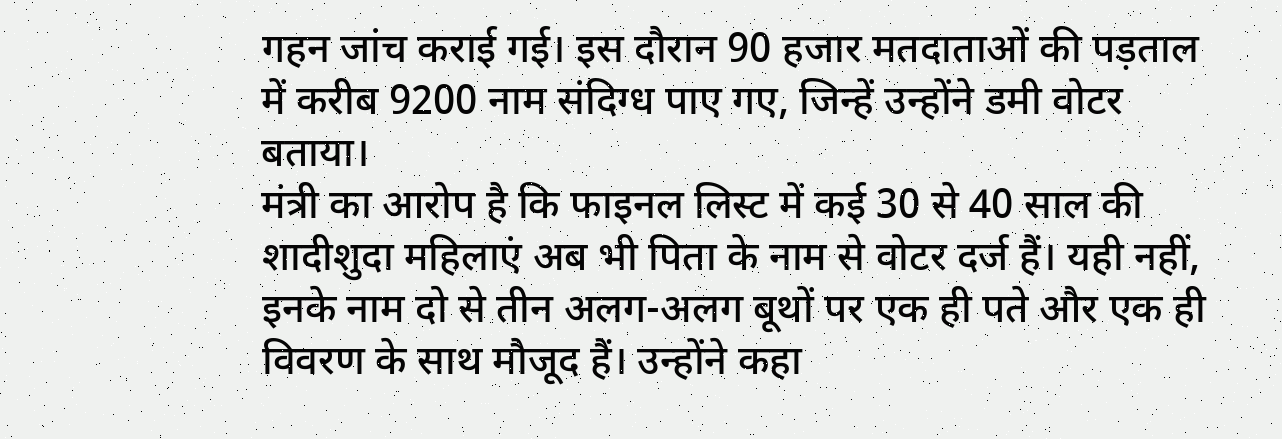गहन जांच कराई गई। इस दौरान 90 हजार मतदाताओं की पड़ताल में करीब 9200 नाम संदिग्ध पाए गए, जिन्हें उन्होंने डमी वोटर बताया।
मंत्री का आरोप है कि फाइनल लिस्ट में कई 30 से 40 साल की शादीशुदा महिलाएं अब भी पिता के नाम से वोटर दर्ज हैं। यही नहीं, इनके नाम दो से तीन अलग-अलग बूथों पर एक ही पते और एक ही विवरण के साथ मौजूद हैं। उन्होंने कहा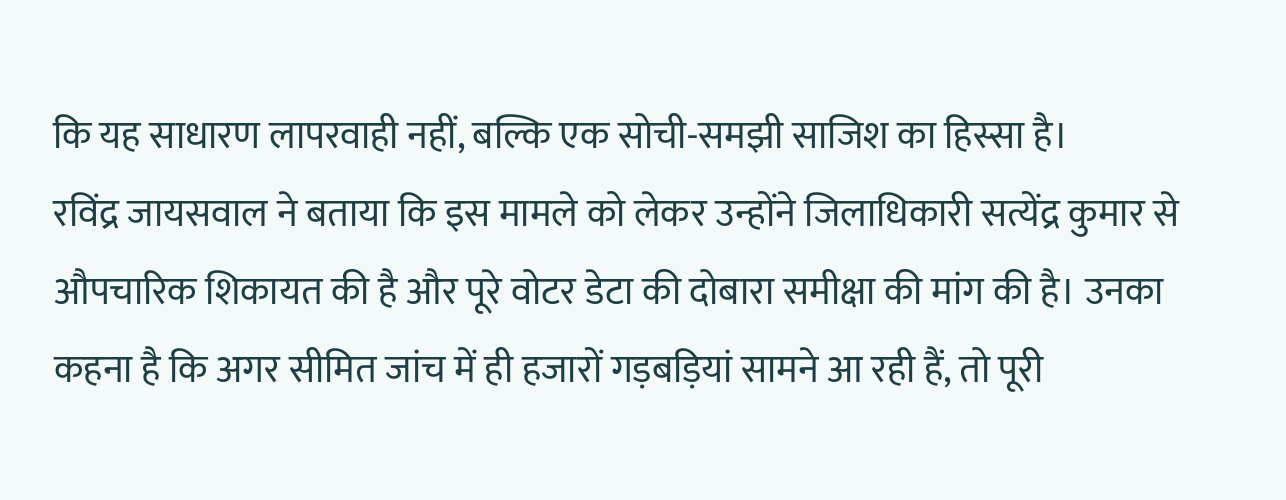कि यह साधारण लापरवाही नहीं, बल्कि एक सोची-समझी साजिश का हिस्सा है।
रविंद्र जायसवाल ने बताया कि इस मामले को लेकर उन्होंने जिलाधिकारी सत्येंद्र कुमार से औपचारिक शिकायत की है और पूरे वोटर डेटा की दोबारा समीक्षा की मांग की है। उनका कहना है कि अगर सीमित जांच में ही हजारों गड़बड़ियां सामने आ रही हैं, तो पूरी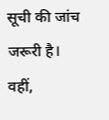सूची की जांच जरूरी है।
वहीं,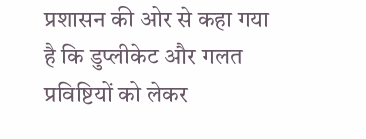प्रशासन की ओर से कहा गया है कि डुप्लीकेट और गलत प्रविष्टियों को लेकर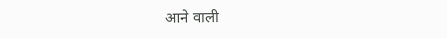आने वाली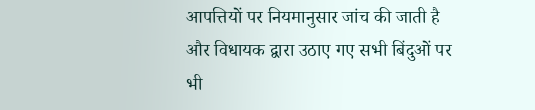आपत्तियों पर नियमानुसार जांच की जाती है और विधायक द्वारा उठाए गए सभी बिंदुओं पर भी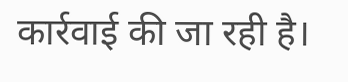कार्रवाई की जा रही है।